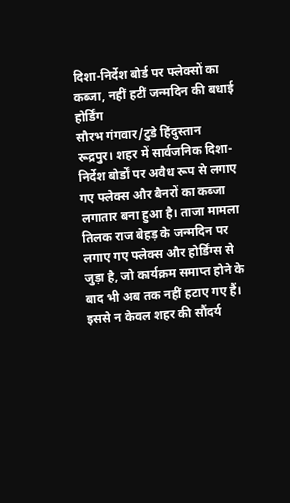दिशा-निर्देश बोर्ड पर फ्लेक्सों का कब्जा, नहीं हटीं जन्मदिन की बधाई होर्डिंग
सौरभ गंगवार/टुडे हिंदुस्तान
रूद्रपुर। शहर में सार्वजनिक दिशा-निर्देश बोर्डों पर अवैध रूप से लगाए गए फ्लेक्स और बैनरों का कब्जा लगातार बना हुआ है। ताजा मामला तिलक राज बेहड़ के जन्मदिन पर लगाए गए फ्लेक्स और होर्डिंग्स से जुड़ा है, जो कार्यक्रम समाप्त होने के बाद भी अब तक नहीं हटाए गए हैं। इससे न केवल शहर की सौंदर्य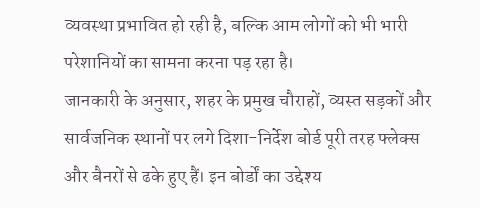व्यवस्था प्रभावित हो रही है, बल्कि आम लोगों को भी भारी परेशानियों का सामना करना पड़ रहा है।
जानकारी के अनुसार, शहर के प्रमुख चौराहों, व्यस्त सड़कों और सार्वजनिक स्थानों पर लगे दिशा-निर्देश बोर्ड पूरी तरह फ्लेक्स और बैनरों से ढके हुए हैं। इन बोर्डों का उद्देश्य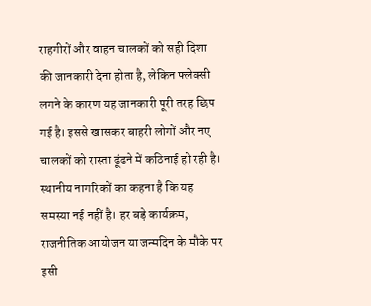राहगीरों और वाहन चालकों को सही दिशा की जानकारी देना होता है, लेकिन फ्लेक्सी लगने के कारण यह जानकारी पूरी तरह छिप गई है। इससे खासकर बाहरी लोगों और नए चालकों को रास्ता ढूंढने में कठिनाई हो रही है।
स्थानीय नागरिकों का कहना है कि यह समस्या नई नहीं है। हर बड़े कार्यक्रम, राजनीतिक आयोजन या जन्मदिन के मौके पर इसी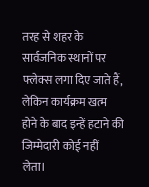तरह से शहर के सार्वजनिक स्थानों पर फ्लेक्स लगा दिए जाते हैं, लेकिन कार्यक्रम खत्म होने के बाद इन्हें हटाने की जिम्मेदारी कोई नहीं लेता।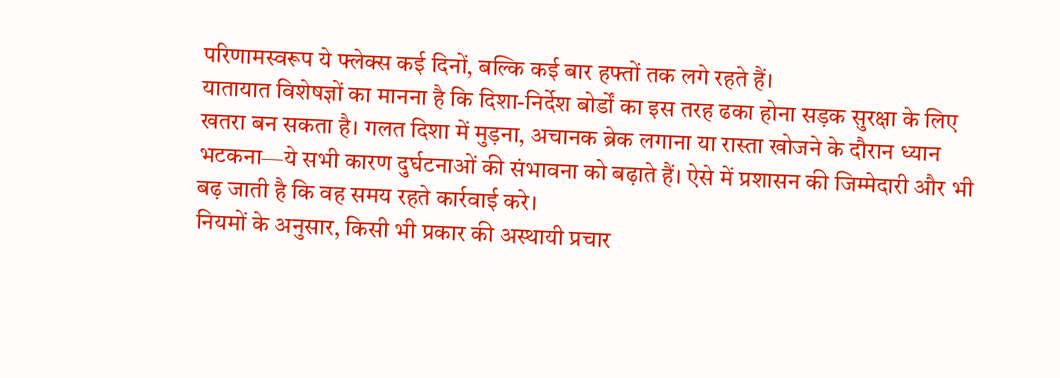परिणामस्वरूप ये फ्लेक्स कई दिनों, बल्कि कई बार हफ्तों तक लगे रहते हैं।
यातायात विशेषज्ञों का मानना है कि दिशा-निर्देश बोर्डों का इस तरह ढका होना सड़क सुरक्षा के लिए खतरा बन सकता है। गलत दिशा में मुड़ना, अचानक ब्रेक लगाना या रास्ता खोजने के दौरान ध्यान भटकना—ये सभी कारण दुर्घटनाओं की संभावना को बढ़ाते हैं। ऐसे में प्रशासन की जिम्मेदारी और भी बढ़ जाती है कि वह समय रहते कार्रवाई करे।
नियमों के अनुसार, किसी भी प्रकार की अस्थायी प्रचार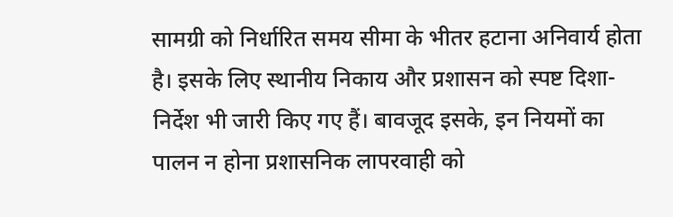सामग्री को निर्धारित समय सीमा के भीतर हटाना अनिवार्य होता है। इसके लिए स्थानीय निकाय और प्रशासन को स्पष्ट दिशा-निर्देश भी जारी किए गए हैं। बावजूद इसके, इन नियमों का पालन न होना प्रशासनिक लापरवाही को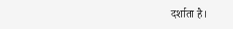दर्शाता है।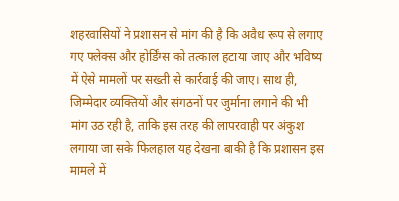शहरवासियों ने प्रशासन से मांग की है कि अवैध रूप से लगाए गए फ्लेक्स और होर्डिंग्स को तत्काल हटाया जाए और भविष्य में ऐसे मामलों पर सख्ती से कार्रवाई की जाए। साथ ही, जिम्मेदार व्यक्तियों और संगठनों पर जुर्माना लगाने की भी मांग उठ रही है, ताकि इस तरह की लापरवाही पर अंकुश लगाया जा सके फिलहाल यह देखना बाकी है कि प्रशासन इस मामले में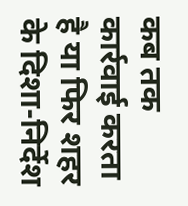कब तक कार्रवाई करता है या फिर शहर के दिशा-निर्देश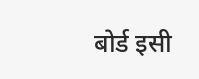बोर्ड इसी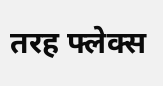तरह फ्लेक्स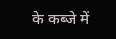के कब्जे में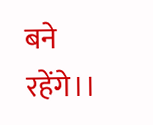बने रहेंगे।।